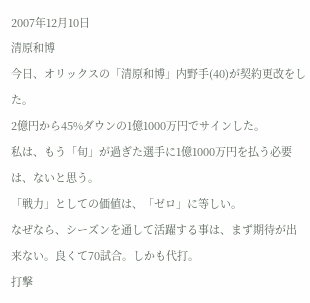2007年12月10日
清原和博
今日、オリックスの「清原和博」内野手(40)が契約更改をした。
2億円から45%ダウンの1億1000万円でサインした。
私は、もう「旬」が過ぎた選手に1億1000万円を払う必要は、ないと思う。
「戦力」としての価値は、「ゼロ」に等しい。
なぜなら、シーズンを通して活躍する事は、まず期待が出来ない。良くて70試合。しかも代打。
打撃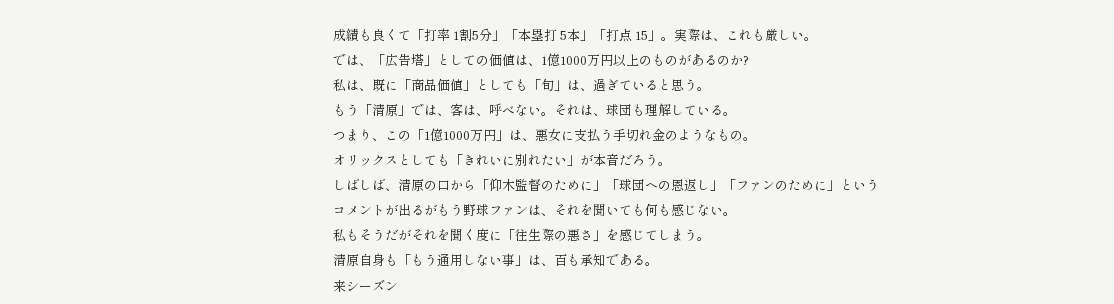成績も良くて「打率 1割5分」「本塁打 5本」「打点 15」。実際は、これも厳しい。
では、「広告塔」としての価値は、1億1000万円以上のものがあるのか?
私は、既に「商品価値」としても「旬」は、過ぎていると思う。
もう「清原」では、客は、呼べない。それは、球団も理解している。
つまり、この「1億1000万円」は、悪女に支払う手切れ金のようなもの。
オリックスとしても「きれいに別れたい」が本音だろう。
しばしば、清原の口から「仰木監督のために」「球団への恩返し」「ファンのために」という
コメントが出るがもう野球ファンは、それを聞いても何も感じない。
私もそうだがそれを聞く度に「往生際の悪さ」を感じてしまう。
清原自身も「もう通用しない事」は、百も承知である。
来シーズン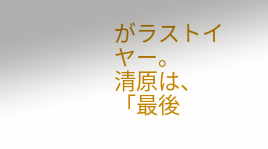がラストイヤー。
清原は、「最後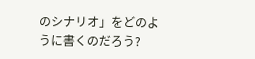のシナリオ」をどのように書くのだろう?